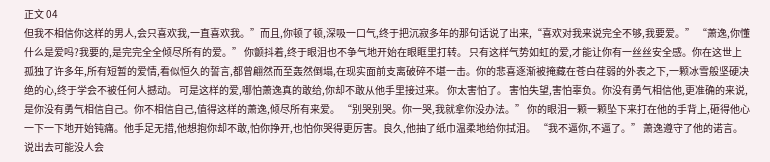正文 04
但我不相信你这样的男人,会只喜欢我,一直喜欢我。”而且,你顿了顿,深吸一口气,终于把沉寂多年的那句话说了出来,“喜欢对我来说完全不够,我要爱。” “萧逸,你懂什么是爱吗?我要的,是完完全全倾尽所有的爱。” 你颤抖着,终于眼泪也不争气地开始在眼眶里打转。 只有这样气势如虹的爱,才能让你有一丝丝安全感。你在这世上孤独了许多年,所有短暂的爱情,看似恒久的誓言,都曾翩然而至轰然倒塌,在现实面前支离破碎不堪一击。你的悲喜逐渐被掩藏在苍白荏弱的外表之下,一颗冰雪般坚硬决绝的心,终于学会不被任何人撼动。 可是这样的爱,哪怕萧逸真的敢给,你却不敢从他手里接过来。 你太害怕了。 害怕失望,害怕辜负。你没有勇气相信他,更准确的来说,是你没有勇气相信自己。你不相信自己,值得这样的萧逸,倾尽所有来爱。 “别哭别哭。你一哭,我就拿你没办法。” 你的眼泪一颗一颗坠下来打在他的手背上,砸得他心一下一下地开始钝痛。他手足无措,他想抱你却不敢,怕你挣开,也怕你哭得更厉害。良久,他抽了纸巾温柔地给你拭泪。 “我不逼你,不逼了。” 萧逸遵守了他的诺言。 说出去可能没人会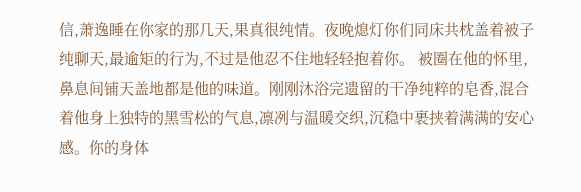信,萧逸睡在你家的那几天,果真很纯情。夜晚熄灯你们同床共枕盖着被子纯聊天,最逾矩的行为,不过是他忍不住地轻轻抱着你。 被圈在他的怀里,鼻息间铺天盖地都是他的味道。刚刚沐浴完遗留的干净纯粹的皂香,混合着他身上独特的黑雪松的气息,凛冽与温暖交织,沉稳中裹挟着满满的安心感。你的身体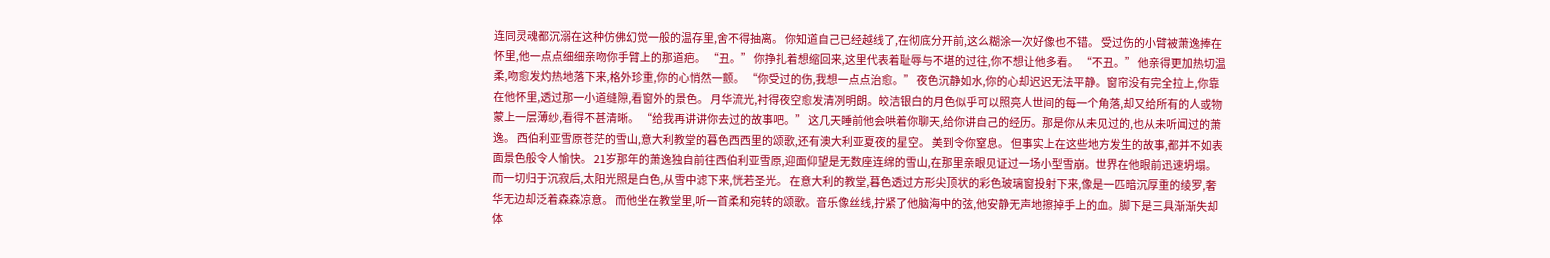连同灵魂都沉溺在这种仿佛幻觉一般的温存里,舍不得抽离。 你知道自己已经越线了,在彻底分开前,这么糊涂一次好像也不错。 受过伤的小臂被萧逸捧在怀里,他一点点细细亲吻你手臂上的那道疤。 “丑。” 你挣扎着想缩回来,这里代表着耻辱与不堪的过往,你不想让他多看。 “不丑。” 他亲得更加热切温柔,吻愈发灼热地落下来,格外珍重,你的心悄然一颤。 “你受过的伤,我想一点点治愈。” 夜色沉静如水,你的心却迟迟无法平静。窗帘没有完全拉上,你靠在他怀里,透过那一小道缝隙,看窗外的景色。 月华流光,衬得夜空愈发清冽明朗。皎洁银白的月色似乎可以照亮人世间的每一个角落,却又给所有的人或物蒙上一层薄纱,看得不甚清晰。 “给我再讲讲你去过的故事吧。” 这几天睡前他会哄着你聊天,给你讲自己的经历。那是你从未见过的,也从未听闻过的萧逸。 西伯利亚雪原苍茫的雪山,意大利教堂的暮色西西里的颂歌,还有澳大利亚夏夜的星空。 美到令你窒息。 但事实上在这些地方发生的故事,都并不如表面景色般令人愉快。 21岁那年的萧逸独自前往西伯利亚雪原,迎面仰望是无数座连绵的雪山,在那里亲眼见证过一场小型雪崩。世界在他眼前迅速坍塌。而一切归于沉寂后,太阳光照是白色,从雪中滤下来,恍若圣光。 在意大利的教堂,暮色透过方形尖顶状的彩色玻璃窗投射下来,像是一匹暗沉厚重的绫罗,奢华无边却泛着森森凉意。 而他坐在教堂里,听一首柔和宛转的颂歌。音乐像丝线,拧紧了他脑海中的弦,他安静无声地擦掉手上的血。脚下是三具渐渐失却体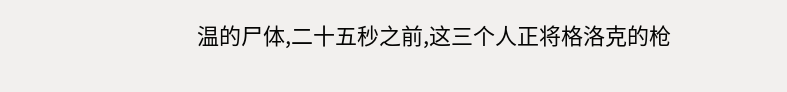温的尸体,二十五秒之前,这三个人正将格洛克的枪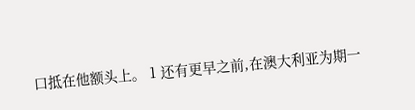口抵在他额头上。 1 还有更早之前,在澳大利亚为期一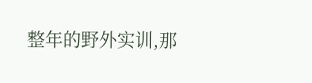整年的野外实训,那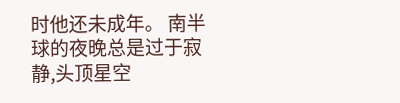时他还未成年。 南半球的夜晚总是过于寂静,头顶星空